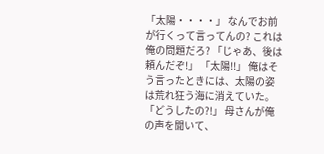「太陽・・・・」 なんでお前が行くって言ってんの? これは俺の問題だろ? 「じゃあ、後は頼んだぞ!」 「太陽!!」 俺はそう言ったときには、太陽の姿は荒れ狂う海に消えていた。 「どうしたの?!」 母さんが俺の声を聞いて、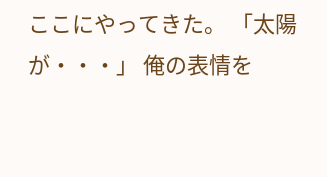ここにやってきた。 「太陽が・・・」 俺の表情を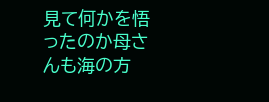見て何かを悟ったのか母さんも海の方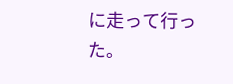に走って行った。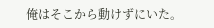俺はそこから動けずにいた。